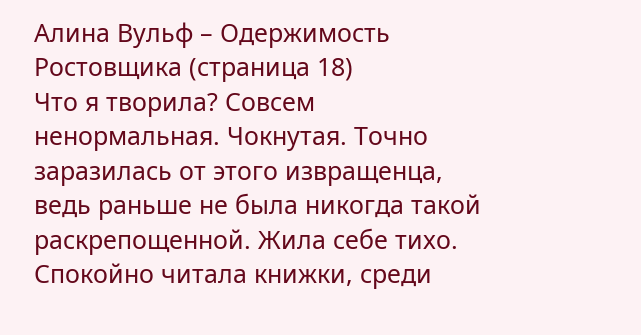Алина Вульф – Одержимость Ростовщика (страница 18)
Что я творила? Совсем ненормальная. Чокнутая. Точно заразилась от этого извращенца, ведь раньше не была никогда такой раскрепощенной. Жила себе тихо. Спокойно читала книжки, среди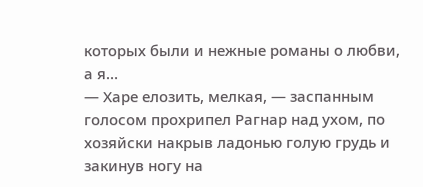которых были и нежные романы о любви, а я…
— Харе елозить, мелкая, — заспанным голосом прохрипел Рагнар над ухом, по хозяйски накрыв ладонью голую грудь и закинув ногу на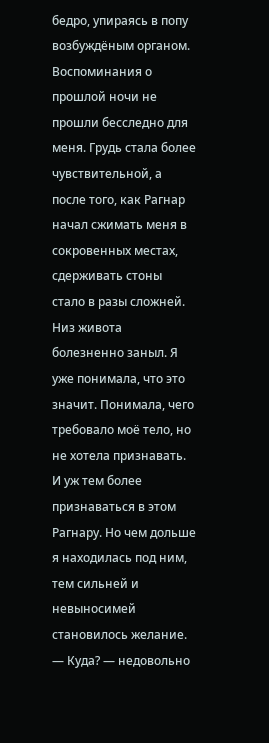бедро, упираясь в попу возбуждёным органом.
Воспоминания о прошлой ночи не прошли бесследно для меня. Грудь стала более чувствительной, а после того, как Рагнар начал сжимать меня в сокровенных местах, сдерживать стоны стало в разы сложней. Низ живота болезненно заныл. Я уже понимала, что это значит. Понимала, чего требовало моё тело, но не хотела признавать. И уж тем более признаваться в этом Рагнару. Но чем дольше я находилась под ним, тем сильней и невыносимей становилось желание.
— Куда? — недовольно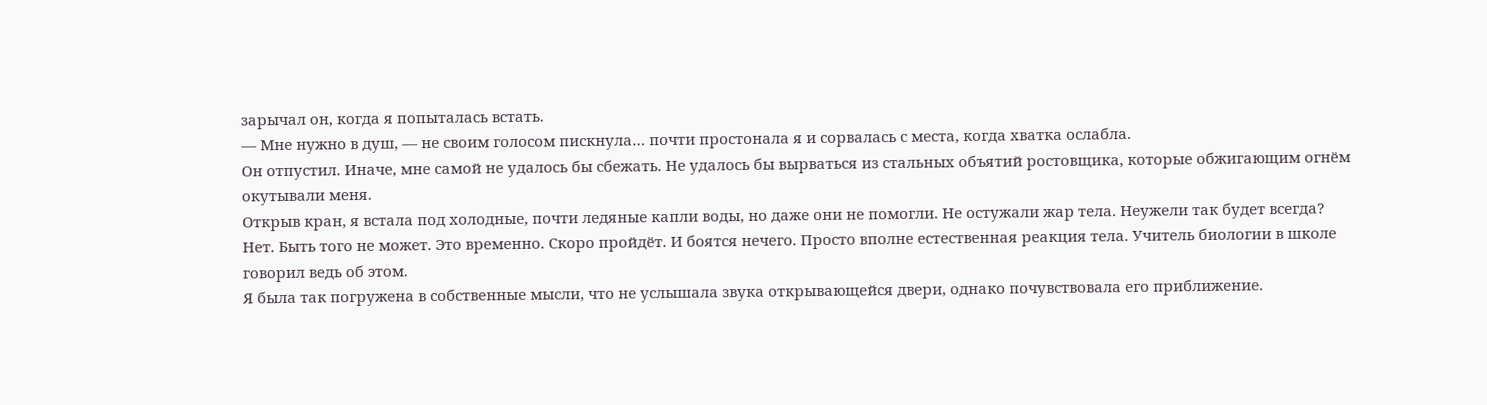зарычал он, когда я попыталась встать.
— Мне нужно в душ, — не своим голосом пискнула… почти простонала я и сорвалась с места, когда хватка ослабла.
Он отпустил. Иначе, мне самой не удалось бы сбежать. Не удалось бы вырваться из стальных объятий ростовщика, которые обжигающим огнём окутывали меня.
Открыв кран, я встала под холодные, почти ледяные капли воды, но даже они не помогли. Не остужали жар тела. Неужели так будет всегда?
Нет. Быть того не может. Это временно. Скоро пройдёт. И боятся нечего. Просто вполне естественная реакция тела. Учитель биологии в школе говорил ведь об этом.
Я была так погружена в собственные мысли, что не услышала звука открывающейся двери, однако почувствовала его приближение.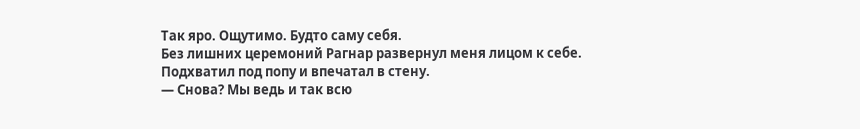Так яро. Ощутимо. Будто саму себя.
Без лишних церемоний Рагнар развернул меня лицом к себе. Подхватил под попу и впечатал в стену.
— Снова? Мы ведь и так всю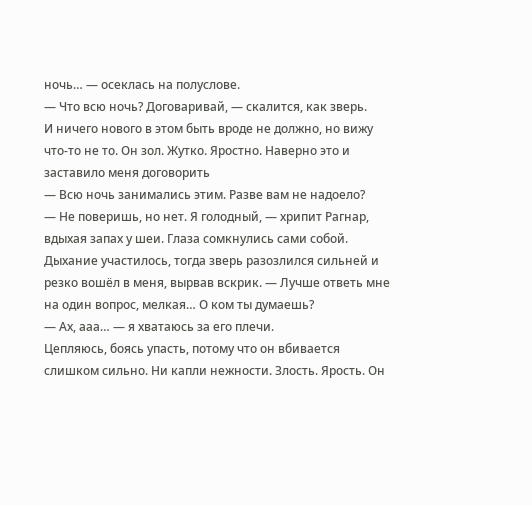ночь… — осеклась на полуслове.
— Что всю ночь? Договаривай, — скалится, как зверь.
И ничего нового в этом быть вроде не должно, но вижу что-то не то. Он зол. Жутко. Яростно. Наверно это и заставило меня договорить
— Всю ночь занимались этим. Разве вам не надоело?
— Не поверишь, но нет. Я голодный, — хрипит Рагнар, вдыхая запах у шеи. Глаза сомкнулись сами собой. Дыхание участилось, тогда зверь разозлился сильней и резко вошёл в меня, вырвав вскрик. — Лучше ответь мне на один вопрос, мелкая… О ком ты думаешь?
— Ах, ааа… — я хватаюсь за его плечи.
Цепляюсь, боясь упасть, потому что он вбивается слишком сильно. Ни капли нежности. Злость. Ярость. Он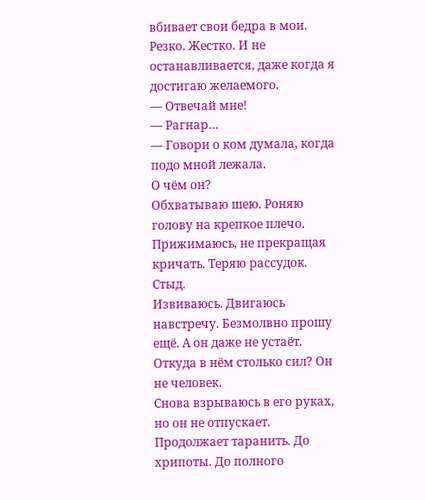вбивает свои бедра в мои. Резко. Жестко. И не останавливается, даже когда я достигаю желаемого.
— Отвечай мне!
— Рагнар…
— Говори о ком думала, когда подо мной лежала.
О чём он?
Обхватываю шею. Роняю голову на крепкое плечо. Прижимаюсь, не прекращая кричать. Теряю рассудок. Стыд.
Извиваюсь. Двигаюсь навстречу. Безмолвно прошу ещё. А он даже не устаёт. Откуда в нём столько сил? Он не человек.
Снова взрываюсь в его руках, но он не отпускает. Продолжает таранить. До хрипоты. До полного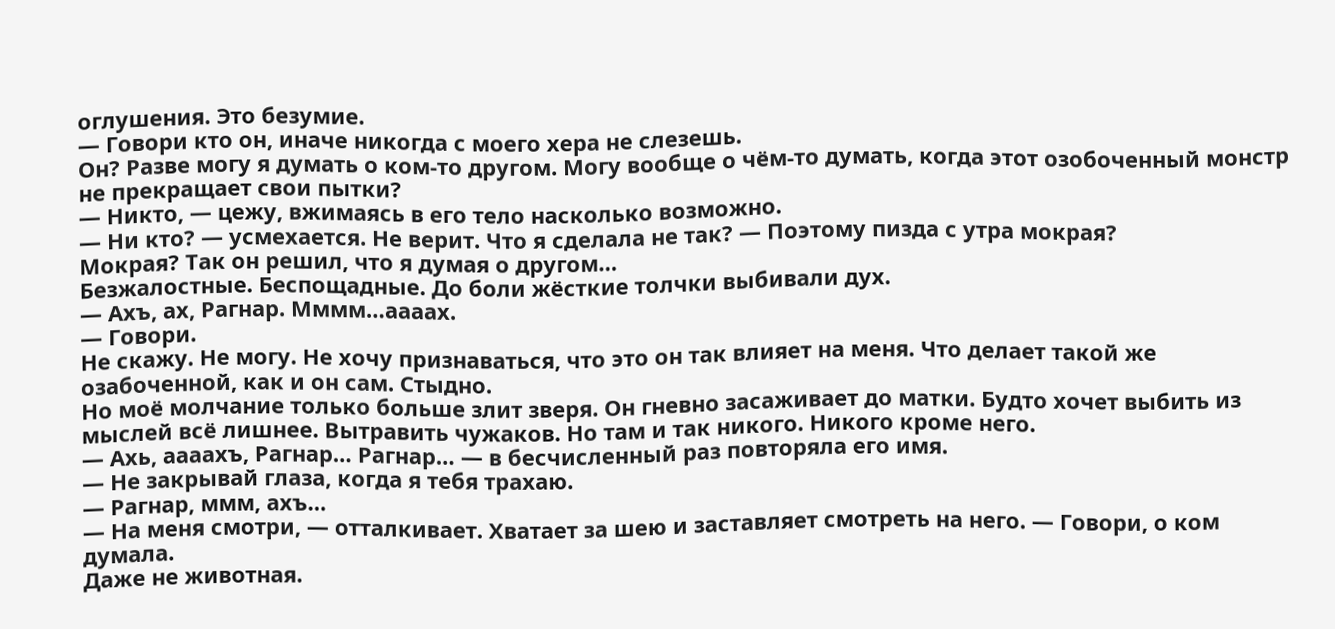оглушения. Это безумие.
— Говори кто он, иначе никогда с моего хера не слезешь.
Он? Разве могу я думать о ком-то другом. Могу вообще о чём-то думать, когда этот озобоченный монстр не прекращает свои пытки?
— Никто, — цежу, вжимаясь в его тело насколько возможно.
— Ни кто? — усмехается. Не верит. Что я сделала не так? — Поэтому пизда с утра мокрая?
Мокрая? Так он решил, что я думая о другом…
Безжалостные. Беспощадные. До боли жёсткие толчки выбивали дух.
— Ахъ, ах, Рагнар. Мммм…аааах.
— Говори.
Не скажу. Не могу. Не хочу признаваться, что это он так влияет на меня. Что делает такой же озабоченной, как и он сам. Стыдно.
Но моё молчание только больше злит зверя. Он гневно засаживает до матки. Будто хочет выбить из мыслей всё лишнее. Вытравить чужаков. Но там и так никого. Никого кроме него.
— Ахь, аааахъ, Рагнар… Рагнар… — в бесчисленный раз повторяла его имя.
— Не закрывай глаза, когда я тебя трахаю.
— Рагнар, ммм, ахъ…
— На меня смотри, — отталкивает. Хватает за шею и заставляет смотреть на него. — Говори, о ком думала.
Даже не животная.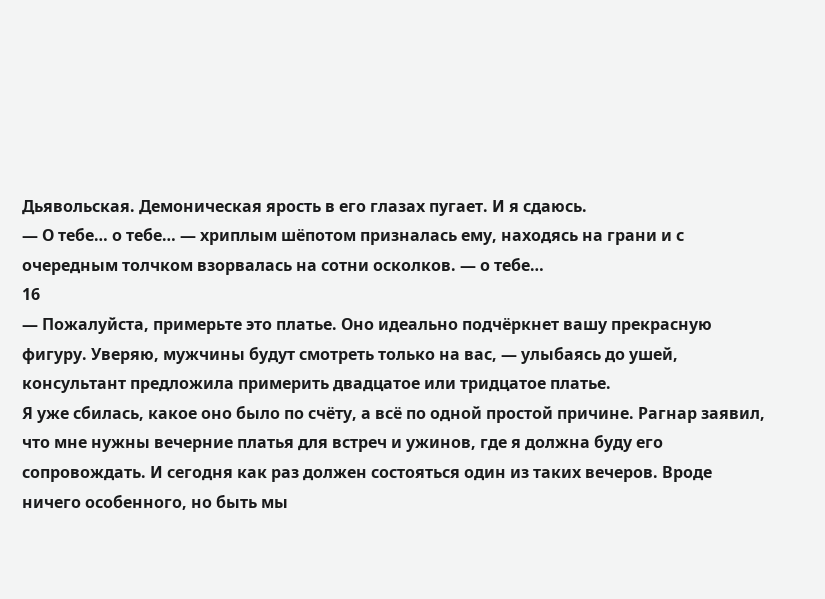Дьявольская. Демоническая ярость в его глазах пугает. И я сдаюсь.
— О тебе… о тебе… — хриплым шёпотом призналась ему, находясь на грани и с очередным толчком взорвалась на сотни осколков. — о тебе…
16
— Пожалуйста, примерьте это платье. Оно идеально подчёркнет вашу прекрасную фигуру. Уверяю, мужчины будут смотреть только на вас, — улыбаясь до ушей, консультант предложила примерить двадцатое или тридцатое платье.
Я уже сбилась, какое оно было по счёту, а всё по одной простой причине. Рагнар заявил, что мне нужны вечерние платья для встреч и ужинов, где я должна буду его сопровождать. И сегодня как раз должен состояться один из таких вечеров. Вроде ничего особенного, но быть мы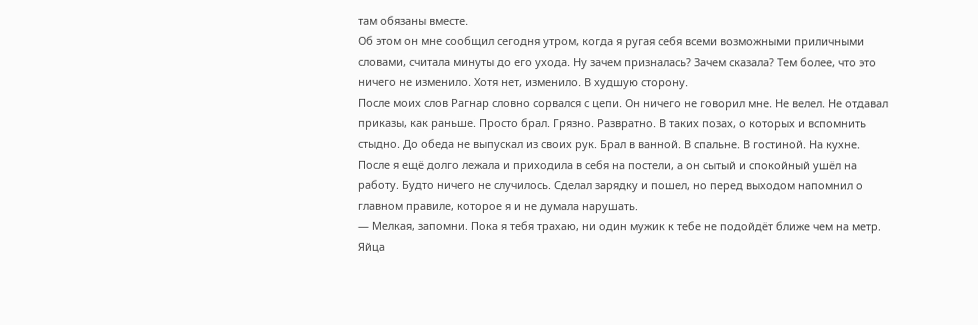там обязаны вместе.
Об этом он мне сообщил сегодня утром, когда я ругая себя всеми возможными приличными словами, считала минуты до его ухода. Ну зачем призналась? Зачем сказала? Тем более, что это ничего не изменило. Хотя нет, изменило. В худшую сторону.
После моих слов Рагнар словно сорвался с цепи. Он ничего не говорил мне. Не велел. Не отдавал приказы, как раньше. Просто брал. Грязно. Развратно. В таких позах, о которых и вспомнить стыдно. До обеда не выпускал из своих рук. Брал в ванной. В спальне. В гостиной. На кухне.
После я ещё долго лежала и приходила в себя на постели, а он сытый и спокойный ушёл на работу. Будто ничего не случилось. Сделал зарядку и пошел, но перед выходом напомнил о главном правиле, которое я и не думала нарушать.
— Мелкая, запомни. Пока я тебя трахаю, ни один мужик к тебе не подойдёт ближе чем на метр. Яйца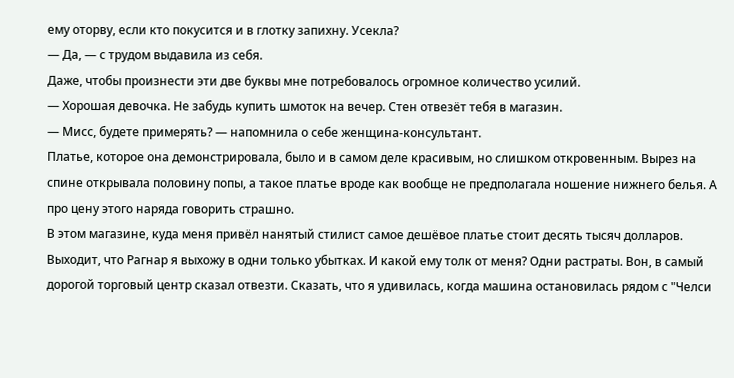ему оторву, если кто покусится и в глотку запихну. Усекла?
— Да, — с трудом выдавила из себя.
Даже, чтобы произнести эти две буквы мне потребовалось огромное количество усилий.
— Хорошая девочка. Не забудь купить шмоток на вечер. Стен отвезёт тебя в магазин.
— Мисс, будете примерять? — напомнила о себе женщина-консультант.
Платье, которое она демонстрировала, было и в самом деле красивым, но слишком откровенным. Вырез на спине открывала половину попы, а такое платье вроде как вообще не предполагала ношение нижнего белья. А про цену этого наряда говорить страшно.
В этом магазине, куда меня привёл нанятый стилист самое дешёвое платье стоит десять тысяч долларов. Выходит, что Рагнар я выхожу в одни только убытках. И какой ему толк от меня? Одни растраты. Вон, в самый дорогой торговый центр сказал отвезти. Сказать, что я удивилась, когда машина остановилась рядом с "Челси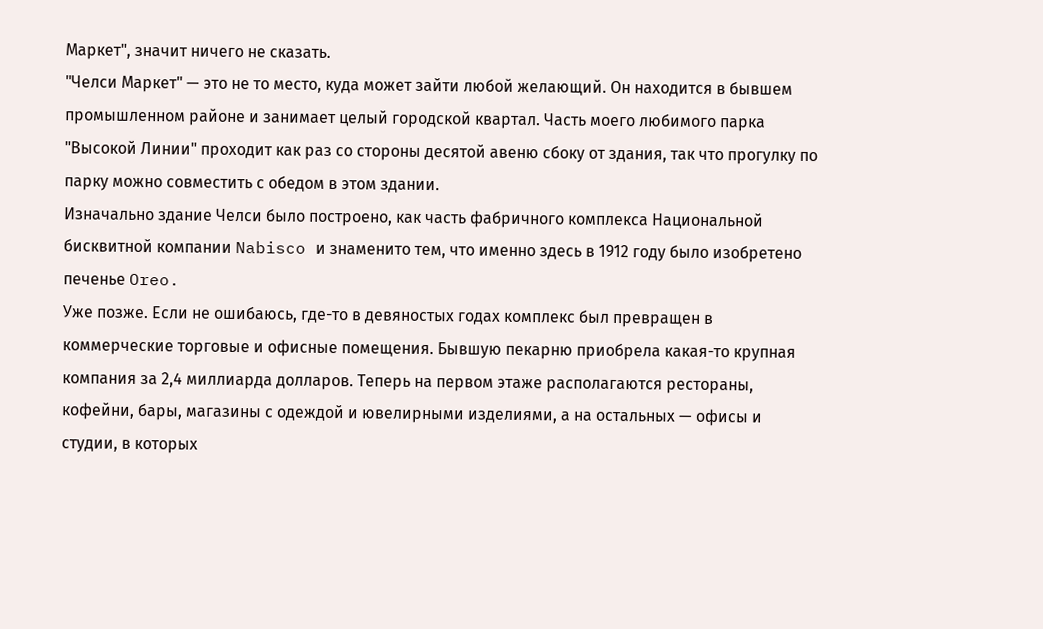Маркет", значит ничего не сказать.
"Челси Маркет" — это не то место, куда может зайти любой желающий. Он находится в бывшем промышленном районе и занимает целый городской квартал. Часть моего любимого парка "Высокой Линии" проходит как раз со стороны десятой авеню сбоку от здания, так что прогулку по парку можно совместить с обедом в этом здании.
Изначально здание Челси было построено, как часть фабричного комплекса Национальной бисквитной компании Nabisco и знаменито тем, что именно здесь в 1912 году было изобретено печенье Oreo.
Уже позже. Если не ошибаюсь, где-то в девяностых годах комплекс был превращен в коммерческие торговые и офисные помещения. Бывшую пекарню приобрела какая-то крупная компания за 2,4 миллиарда долларов. Теперь на первом этаже располагаются рестораны, кофейни, бары, магазины с одеждой и ювелирными изделиями, а на остальных — офисы и студии, в которых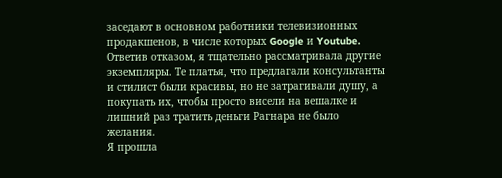заседают в основном работники телевизионных продакшенов, в числе которых Google и Youtube.
Ответив отказом, я тщательно рассматривала другие экземпляры. Те платья, что предлагали консультанты и стилист были красивы, но не затрагивали душу, а покупать их, чтобы просто висели на вешалке и лишний раз тратить деньги Рагнара не было желания.
Я прошла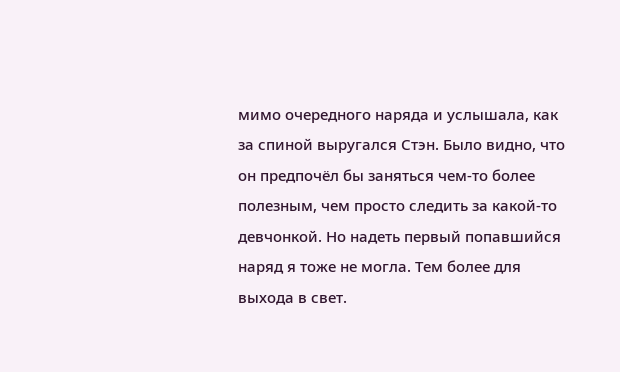мимо очередного наряда и услышала, как за спиной выругался Стэн. Было видно, что он предпочёл бы заняться чем-то более полезным, чем просто следить за какой-то девчонкой. Но надеть первый попавшийся наряд я тоже не могла. Тем более для выхода в свет.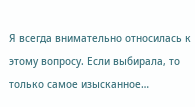Я всегда внимательно относилась к этому вопросу. Если выбирала, то только самое изысканное…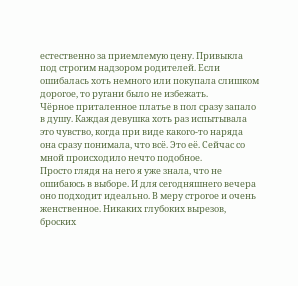естественно за приемлемую цену. Привыкла под строгим надзором родителей. Если ошибалась хоть немного или покупала слишком дорогое, то ругани было не избежать.
Чёрное приталенное платье в пол сразу запало в душу. Каждая девушка хоть раз испытывала это чувство, когда при виде какого-то наряда она сразу понимала, что всё. Это её. Сейчас со мной происходило нечто подобное.
Просто глядя на него я уже знала, что не ошибаюсь в выборе. И для сегодняшнего вечера оно подходит идеально. В меру строгое и очень женственное. Никаких глубоких вырезов, броских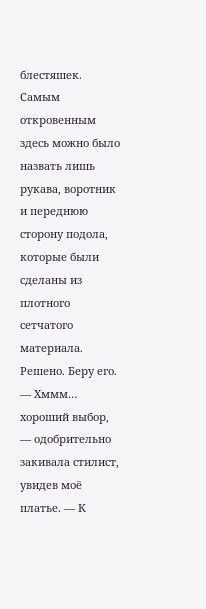блестяшек. Самым откровенным здесь можно было назвать лишь рукава, воротник и переднюю сторону подола, которые были сделаны из плотного сетчатого материала.
Решено. Беру его.
— Хммм… хороший выбор, — одобрительно закивала стилист, увидев моё платье. — К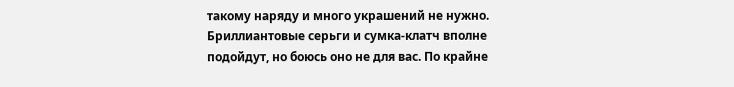такому наряду и много украшений не нужно. Бриллиантовые серьги и сумка-клатч вполне подойдут, но боюсь оно не для вас. По крайне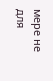мере не для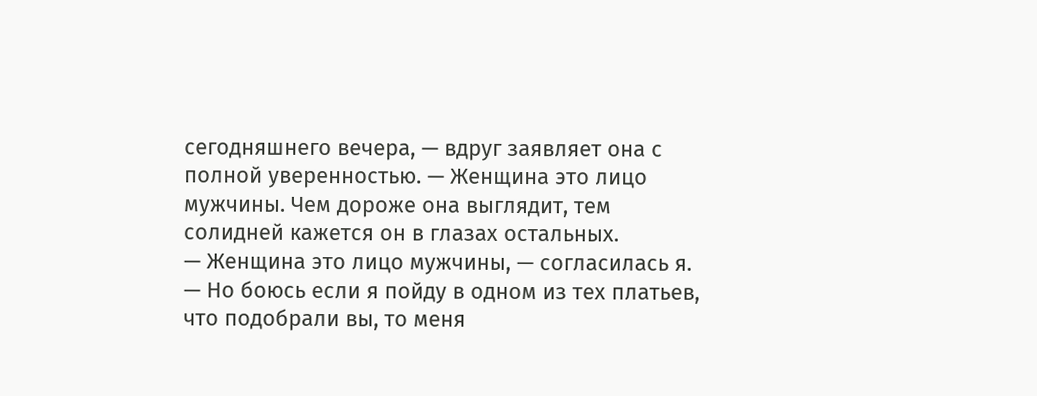сегодняшнего вечера, — вдруг заявляет она с полной уверенностью. — Женщина это лицо мужчины. Чем дороже она выглядит, тем солидней кажется он в глазах остальных.
— Женщина это лицо мужчины, — согласилась я. — Но боюсь если я пойду в одном из тех платьев, что подобрали вы, то меня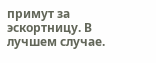примут за эскортницу. В лучшем случае.